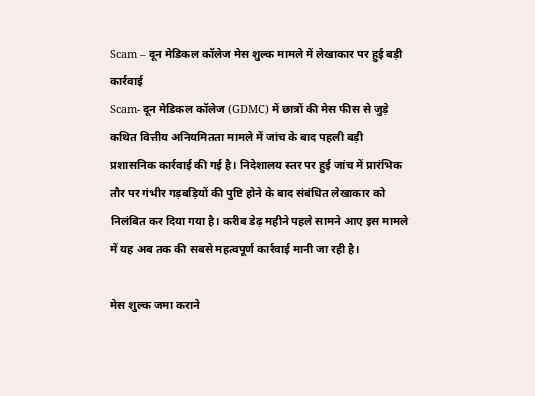Scam – दून मेडिकल कॉलेज मेस शुल्क मामले में लेखाकार पर हुई बड़ी कार्रवाई
Scam- दून मेडिकल कॉलेज (GDMC) में छात्रों की मेस फीस से जुड़े कथित वित्तीय अनियमितता मामले में जांच के बाद पहली बड़ी प्रशासनिक कार्रवाई की गई है। निदेशालय स्तर पर हुई जांच में प्रारंभिक तौर पर गंभीर गड़बड़ियों की पुष्टि होने के बाद संबंधित लेखाकार को निलंबित कर दिया गया है। करीब डेढ़ महीने पहले सामने आए इस मामले में यह अब तक की सबसे महत्वपूर्ण कार्रवाई मानी जा रही है।

मेस शुल्क जमा कराने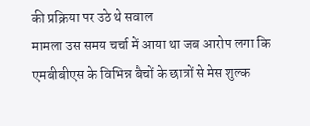की प्रक्रिया पर उठे थे सवाल
मामला उस समय चर्चा में आया था जब आरोप लगा कि एमबीबीएस के विभिन्न बैचों के छात्रों से मेस शुल्क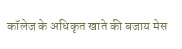कॉलेज के अधिकृत खाते की बजाय मेस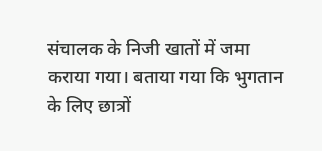संचालक के निजी खातों में जमा कराया गया। बताया गया कि भुगतान के लिए छात्रों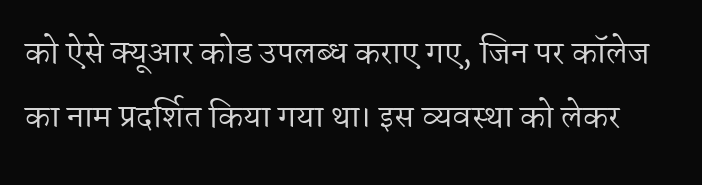को ऐसे क्यूआर कोड उपलब्ध कराए गए, जिन पर कॉलेज का नाम प्रदर्शित किया गया था। इस व्यवस्था को लेकर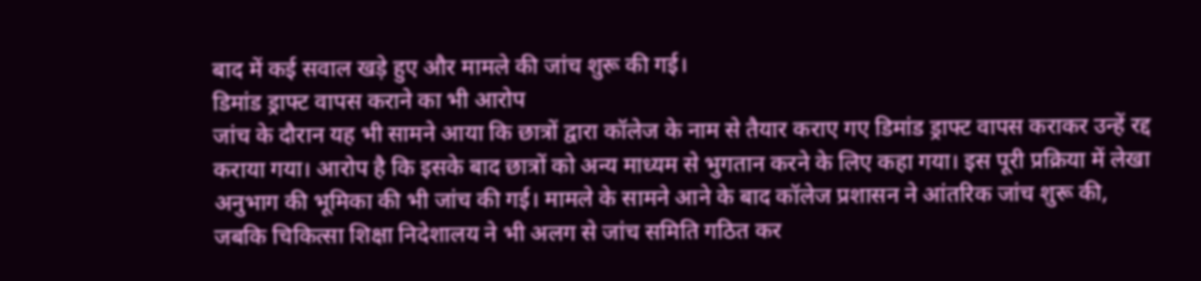बाद में कई सवाल खड़े हुए और मामले की जांच शुरू की गई।
डिमांड ड्राफ्ट वापस कराने का भी आरोप
जांच के दौरान यह भी सामने आया कि छात्रों द्वारा कॉलेज के नाम से तैयार कराए गए डिमांड ड्राफ्ट वापस कराकर उन्हें रद्द कराया गया। आरोप है कि इसके बाद छात्रों को अन्य माध्यम से भुगतान करने के लिए कहा गया। इस पूरी प्रक्रिया में लेखा अनुभाग की भूमिका की भी जांच की गई। मामले के सामने आने के बाद कॉलेज प्रशासन ने आंतरिक जांच शुरू की, जबकि चिकित्सा शिक्षा निदेशालय ने भी अलग से जांच समिति गठित कर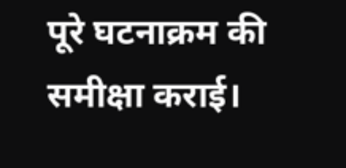पूरे घटनाक्रम की समीक्षा कराई।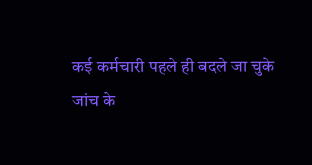कई कर्मचारी पहले ही बदले जा चुके
जांच के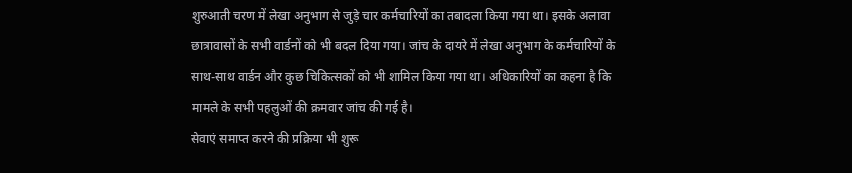शुरुआती चरण में लेखा अनुभाग से जुड़े चार कर्मचारियों का तबादला किया गया था। इसके अलावा छात्रावासों के सभी वार्डनों को भी बदल दिया गया। जांच के दायरे में लेखा अनुभाग के कर्मचारियों के साथ-साथ वार्डन और कुछ चिकित्सकों को भी शामिल किया गया था। अधिकारियों का कहना है कि मामले के सभी पहलुओं की क्रमवार जांच की गई है।
सेवाएं समाप्त करने की प्रक्रिया भी शुरू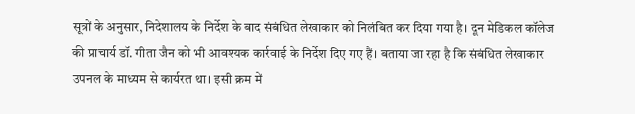सूत्रों के अनुसार, निदेशालय के निर्देश के बाद संबंधित लेखाकार को निलंबित कर दिया गया है। दून मेडिकल कॉलेज की प्राचार्य डॉ. गीता जैन को भी आवश्यक कार्रवाई के निर्देश दिए गए हैं। बताया जा रहा है कि संबंधित लेखाकार उपनल के माध्यम से कार्यरत था। इसी क्रम में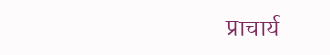प्राचार्य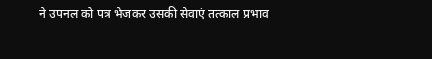ने उपनल को पत्र भेजकर उसकी सेवाएं तत्काल प्रभाव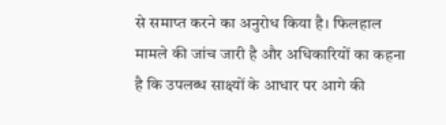से समाप्त करने का अनुरोध किया है। फिलहाल मामले की जांच जारी है और अधिकारियों का कहना है कि उपलब्ध साक्ष्यों के आधार पर आगे की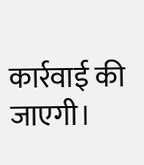कार्रवाई की जाएगी।